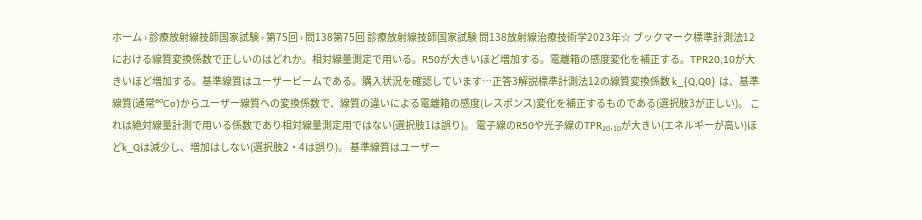ホーム › 診療放射線技師国家試験 › 第75回 › 問138第75回 診療放射線技師国家試験 問138放射線治療技術学2023年☆ ブックマーク標準計測法12における線質変換係数で正しいのはどれか。相対線量測定で用いる。R50が大きいほど増加する。電離箱の感度変化を補正する。TPR20,10が大きいほど増加する。基準線質はユーザービームである。購入状況を確認しています…正答3解説標準計測法12の線質変換係数 k_{Q,Q0} は、基準線質(通常⁶⁰Co)からユーザー線質への変換係数で、線質の違いによる電離箱の感度(レスポンス)変化を補正するものである(選択肢3が正しい)。 これは絶対線量計測で用いる係数であり相対線量測定用ではない(選択肢1は誤り)。 電子線のR50や光子線のTPR₂₀,₁₀が大きい(エネルギーが高い)ほどk_Qは減少し、増加はしない(選択肢2・4は誤り)。 基準線質はユーザー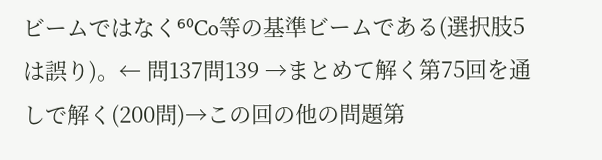ビームではなく⁶⁰Co等の基準ビームである(選択肢5は誤り)。← 問137問139 →まとめて解く第75回を通しで解く(200問)→この回の他の問題第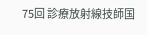75回 診療放射線技師国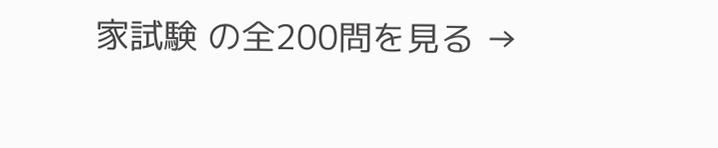家試験 の全200問を見る →